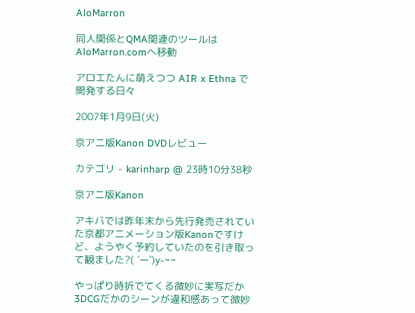AloMarron

同人関係とQMA関連のツールはAloMarron.comへ移動

アロエたんに萌えつつ AIR x Ethna で開発する日々

2007年1月9日(火)

京アニ版Kanon DVDレビュー

カテゴリ - karinharp @ 23時10分38秒

京アニ版Kanon

アキバでは昨年末から先行発売されていた京都アニメーション版Kanonですけど、ようやく予約していたのを引き取って観ました?( ´ー`)y-~~

やっぱり時折でてくる微妙に実写だか3DCGだかのシーンが違和感あって微妙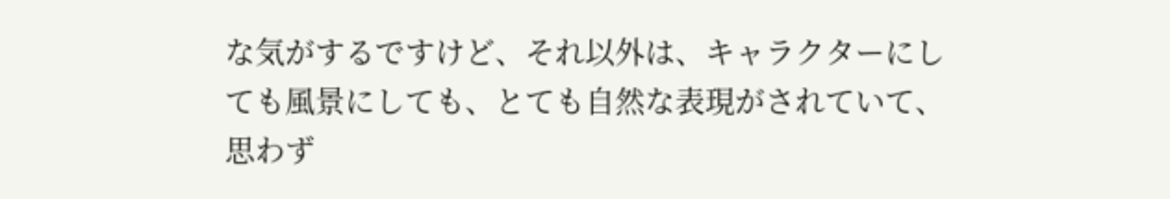な気がするですけど、それ以外は、キャラクターにしても風景にしても、とても自然な表現がされていて、思わず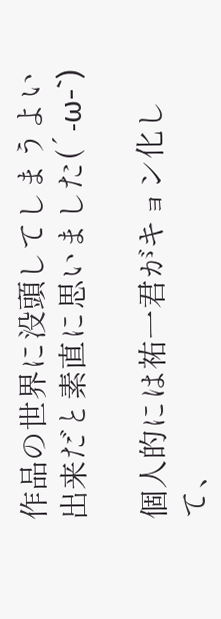作品の世界に没頭してしまうよい出来だと素直に思いました(´-ω-`)

個人的には祐一君がキョン化して、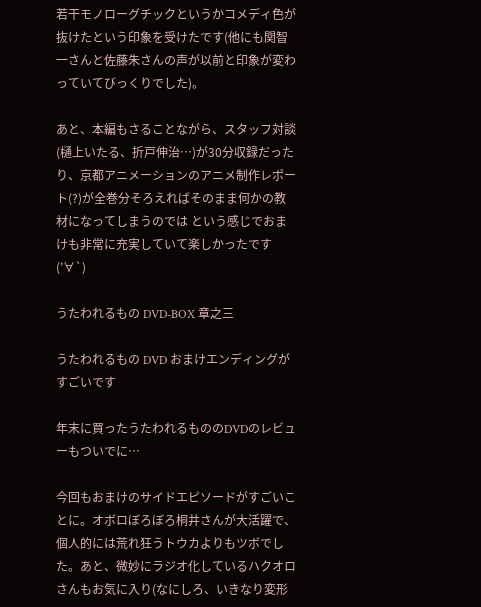若干モノローグチックというかコメディ色が抜けたという印象を受けたです(他にも関智一さんと佐藤朱さんの声が以前と印象が変わっていてびっくりでした)。

あと、本編もさることながら、スタッフ対談(樋上いたる、折戸伸治…)が30分収録だったり、京都アニメーションのアニメ制作レポート(?)が全巻分そろえればそのまま何かの教材になってしまうのでは という感じでおまけも非常に充実していて楽しかったです(’∀`)

うたわれるもの DVD-BOX 章之三

うたわれるもの DVD おまけエンディングがすごいです

年末に買ったうたわれるもののDVDのレビューもついでに…

今回もおまけのサイドエピソードがすごいことに。オボロぼろぼろ桐井さんが大活躍で、個人的には荒れ狂うトウカよりもツボでした。あと、微妙にラジオ化しているハクオロさんもお気に入り(なにしろ、いきなり変形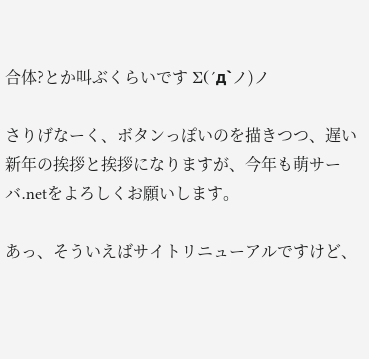合体?とか叫ぶくらいです Σ(´д`ノ)ノ

さりげなーく、ボタンっぽいのを描きつつ、遅い新年の挨拶と挨拶になりますが、今年も萌サーバ.netをよろしくお願いします。

あっ、そういえばサイトリニューアルですけど、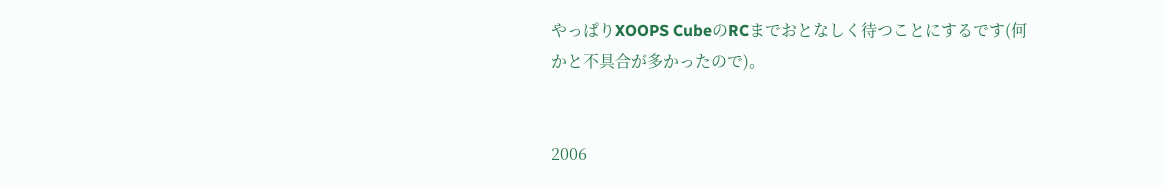やっぱりXOOPS CubeのRCまでおとなしく待つことにするです(何かと不具合が多かったので)。


2006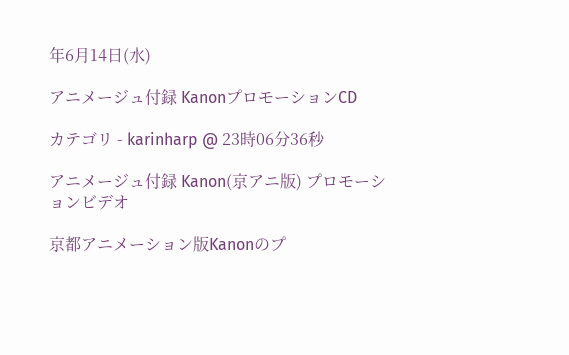年6月14日(水)

アニメージュ付録 KanonプロモーションCD

カテゴリ - karinharp @ 23時06分36秒

アニメージュ付録 Kanon(京アニ版) プロモーションビデオ

京都アニメーション版Kanonのプ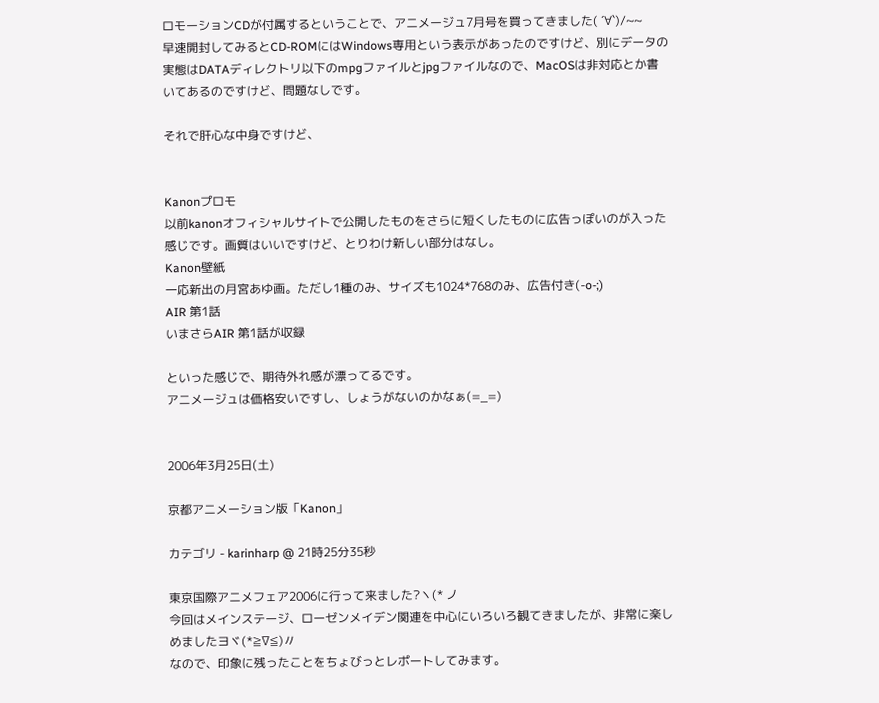ロモーションCDが付属するということで、アニメージュ7月号を買ってきました( ´∀`)/~~
早速開封してみるとCD-ROMにはWindows専用という表示があったのですけど、別にデータの実態はDATAディレクトリ以下のmpgファイルとjpgファイルなので、MacOSは非対応とか書いてあるのですけど、問題なしです。

それで肝心な中身ですけど、


Kanonプロモ
以前kanonオフィシャルサイトで公開したものをさらに短くしたものに広告っぽいのが入った感じです。画質はいいですけど、とりわけ新しい部分はなし。
Kanon壁紙
一応新出の月宮あゆ画。ただし1種のみ、サイズも1024*768のみ、広告付き(-o-;)
AIR 第1話
いまさらAIR 第1話が収録

といった感じで、期待外れ感が漂ってるです。
アニメージュは価格安いですし、しょうがないのかなぁ(=_=)


2006年3月25日(土)

京都アニメーション版「Kanon」

カテゴリ - karinharp @ 21時25分35秒

東京国際アニメフェア2006に行って来ました?ヽ(* ノ
今回はメインステージ、ローゼンメイデン関連を中心にいろいろ観てきましたが、非常に楽しめましたヨヾ(*≧∇≦)〃
なので、印象に残ったことをちょびっとレポートしてみます。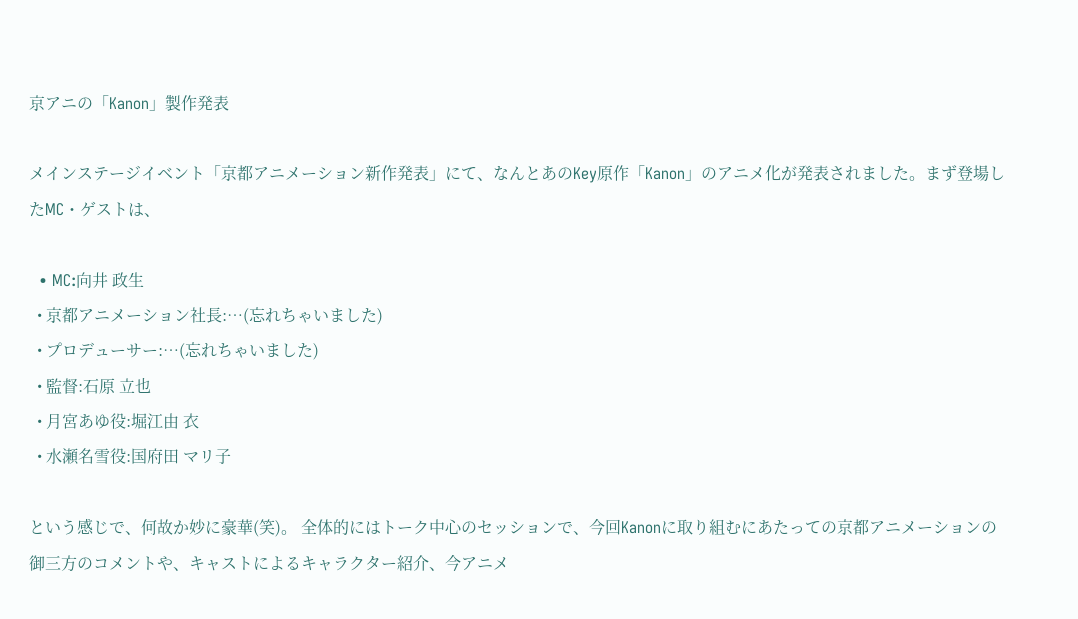京アニの「Kanon」製作発表

メインステージイベント「京都アニメーション新作発表」にて、なんとあのKey原作「Kanon」のアニメ化が発表されました。まず登場したMC・ゲストは、

  • MC:向井 政生
  • 京都アニメーション社長:…(忘れちゃいました)
  • プロデューサー:…(忘れちゃいました)
  • 監督:石原 立也
  • 月宮あゆ役:堀江由 衣
  • 水瀬名雪役:国府田 マリ子

という感じで、何故か妙に豪華(笑)。 全体的にはトーク中心のセッションで、今回Kanonに取り組むにあたっての京都アニメーションの御三方のコメントや、キャストによるキャラクター紹介、今アニメ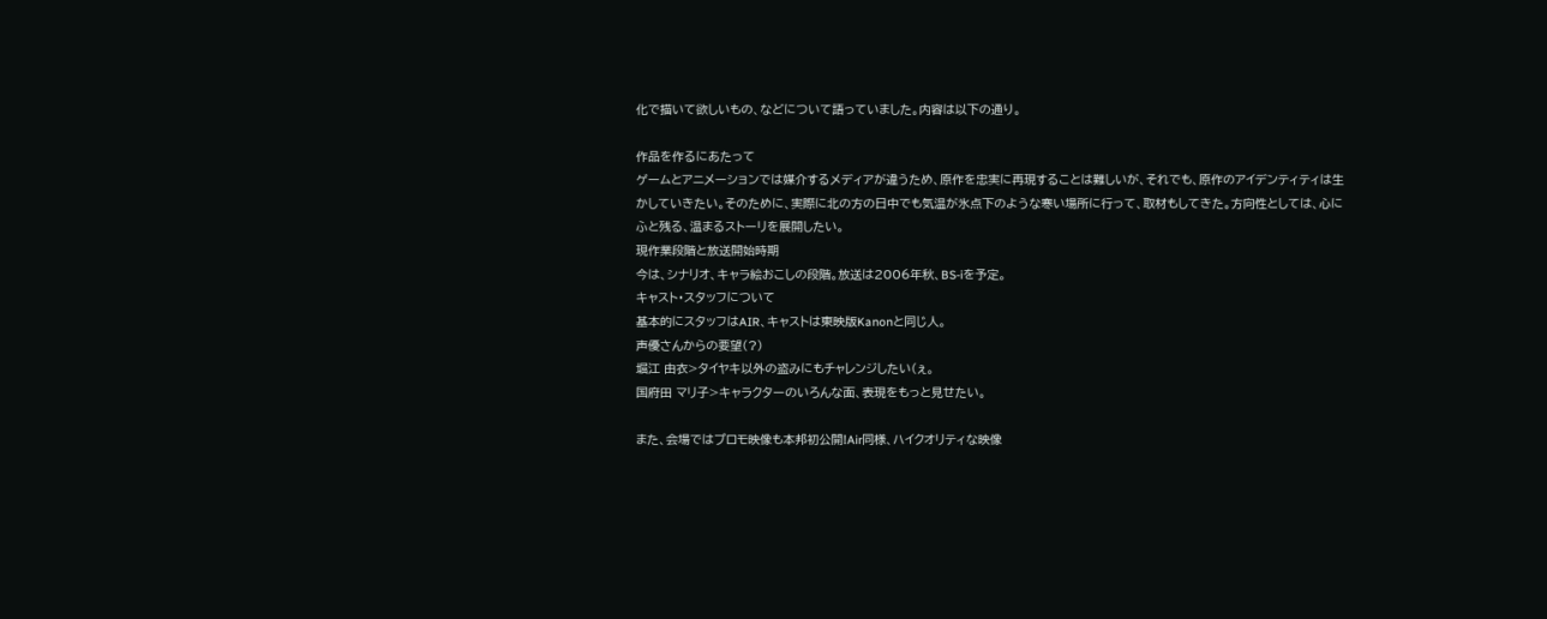化で描いて欲しいもの、などについて語っていました。内容は以下の通り。

作品を作るにあたって
ゲームとアニメーションでは媒介するメディアが違うため、原作を忠実に再現することは難しいが、それでも、原作のアイデンティティは生かしていきたい。そのために、実際に北の方の日中でも気温が氷点下のような寒い場所に行って、取材もしてきた。方向性としては、心にふと残る、温まるストーリを展開したい。
現作業段階と放送開始時期
今は、シナリオ、キャラ絵おこしの段階。放送は2006年秋、BS-iを予定。
キャスト・スタッフについて
基本的にスタッフはAIR、キャストは東映版Kanonと同じ人。
声優さんからの要望(?)
堀江 由衣>タイヤキ以外の盗みにもチャレンジしたい(ぇ。
国府田 マリ子>キャラクターのいろんな面、表現をもっと見せたい。

また、会場ではプロモ映像も本邦初公開!Air同様、ハイクオリティな映像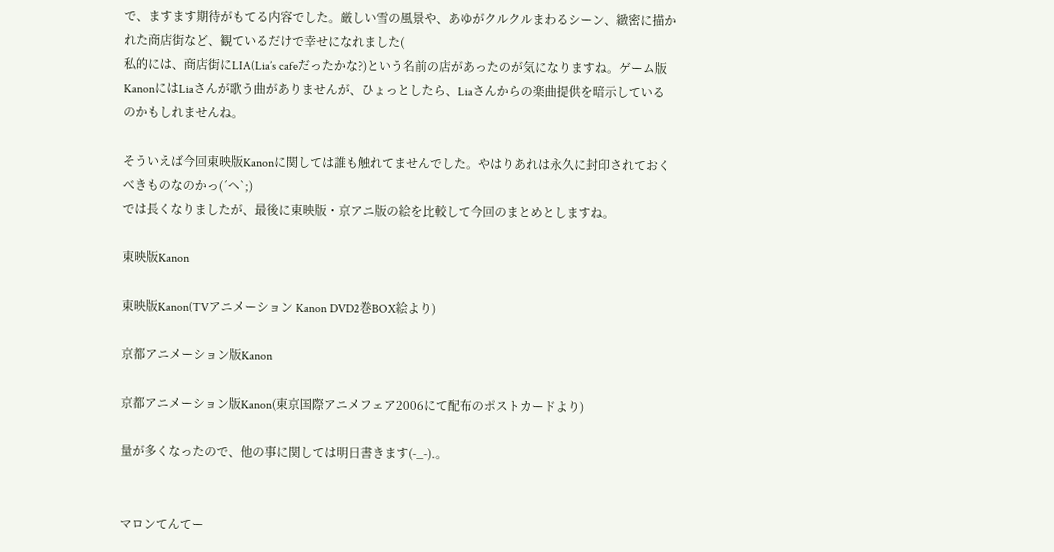で、ますます期待がもてる内容でした。厳しい雪の風景や、あゆがクルクルまわるシーン、緻密に描かれた商店街など、観ているだけで幸せになれました(
私的には、商店街にLIA(Lia’s cafeだったかな?)という名前の店があったのが気になりますね。ゲーム版KanonにはLiaさんが歌う曲がありませんが、ひょっとしたら、Liaさんからの楽曲提供を暗示しているのかもしれませんね。

そういえば今回東映版Kanonに関しては誰も触れてませんでした。やはりあれは永久に封印されておくべきものなのかっ(´ヘ`;)
では長くなりましたが、最後に東映版・京アニ版の絵を比較して今回のまとめとしますね。

東映版Kanon

東映版Kanon(TVアニメーション Kanon DVD2巻BOX絵より)

京都アニメーション版Kanon

京都アニメーション版Kanon(東京国際アニメフェア2006にて配布のポストカードより)

量が多くなったので、他の事に関しては明日書きます(-_-).。


マロンてんてー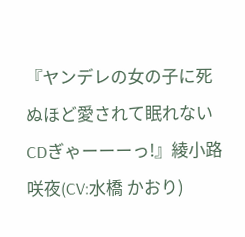『ヤンデレの女の子に死ぬほど愛されて眠れないCDぎゃーーーっ!』綾小路 咲夜(CV:水橋 かおり)